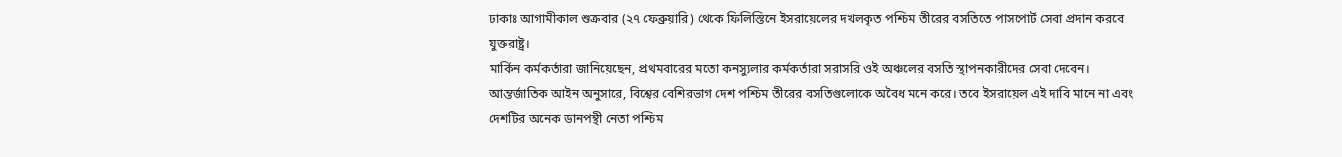ঢাকাঃ আগামীকাল শুক্রবার (২৭ ফেব্রুয়ারি) থেকে ফিলিস্তিনে ইসরায়েলের দখলকৃত পশ্চিম তীরের বসতিতে পাসপোর্ট সেবা প্রদান করবে যুক্তরাষ্ট্র।
মার্কিন কর্মকর্তারা জানিয়েছেন, প্রথমবারের মতো কনস্যুলার কর্মকর্তারা সরাসরি ওই অঞ্চলের বসতি স্থাপনকারীদের সেবা দেবেন।
আন্তর্জাতিক আইন অনুসারে, বিশ্বের বেশিরভাগ দেশ পশ্চিম তীরের বসতিগুলোকে অবৈধ মনে করে। তবে ইসরায়েল এই দাবি মানে না এবং দেশটির অনেক ডানপন্থী নেতা পশ্চিম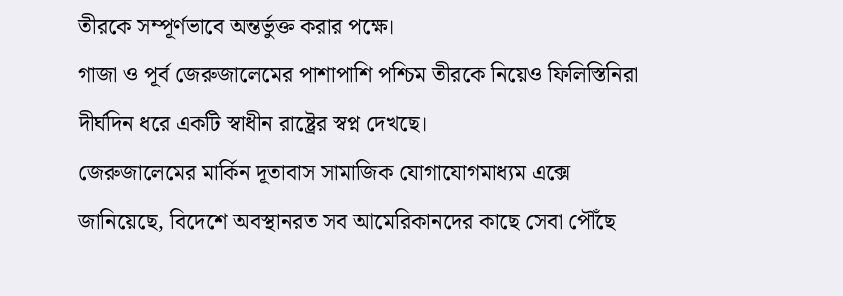তীরকে সম্পূর্ণভাবে অন্তর্ভুক্ত করার পক্ষে।
গাজা ও পূর্ব জেরুজালেমের পাশাপাশি পশ্চিম তীরকে নিয়েও ফিলিস্তিনিরা দীর্ঘদিন ধরে একটি স্বাধীন রাষ্ট্রের স্বপ্ন দেখছে।
জেরুজালেমের মার্কিন দূতাবাস সামাজিক যোগাযোগমাধ্যম এক্সে জানিয়েছে, বিদেশে অবস্থানরত সব আমেরিকানদের কাছে সেবা পৌঁছে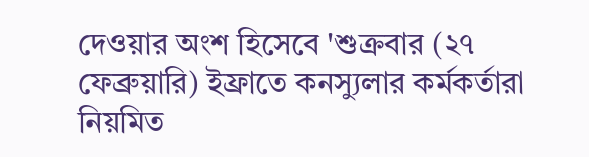দেওয়ার অংশ হিসেবে 'শুক্রবার (২৭ ফেব্রুয়ারি) ইফ্রাতে কনস্যুলার কর্মকর্তারা নিয়মিত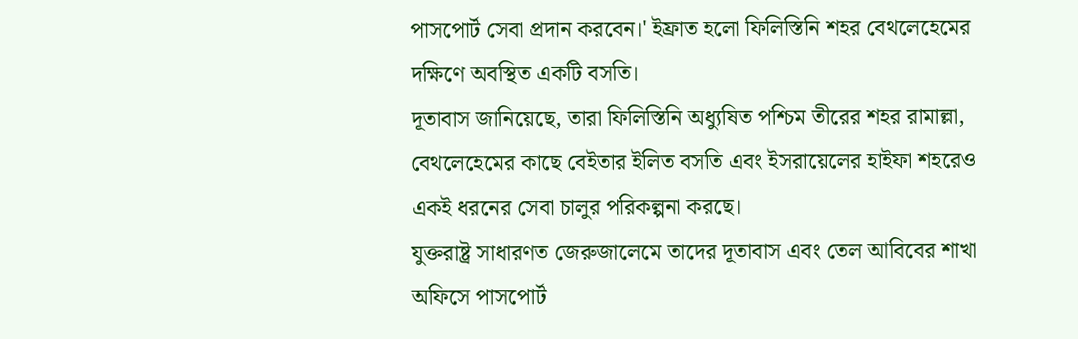পাসপোর্ট সেবা প্রদান করবেন।' ইফ্রাত হলো ফিলিস্তিনি শহর বেথলেহেমের দক্ষিণে অবস্থিত একটি বসতি।
দূতাবাস জানিয়েছে, তারা ফিলিস্তিনি অধ্যুষিত পশ্চিম তীরের শহর রামাল্লা, বেথলেহেমের কাছে বেইতার ইলিত বসতি এবং ইসরায়েলের হাইফা শহরেও একই ধরনের সেবা চালুর পরিকল্পনা করছে।
যুক্তরাষ্ট্র সাধারণত জেরুজালেমে তাদের দূতাবাস এবং তেল আবিবের শাখা অফিসে পাসপোর্ট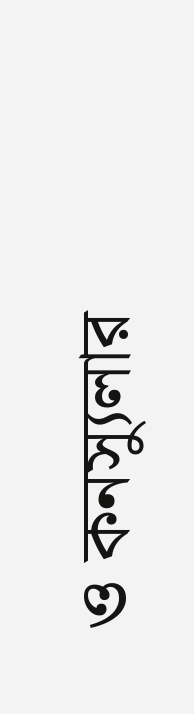ও কনস্যুলার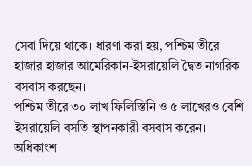সেবা দিয়ে থাকে। ধারণা করা হয়, পশ্চিম তীরে হাজার হাজার আমেরিকান-ইসরায়েলি দ্বৈত নাগরিক বসবাস করছেন।
পশ্চিম তীরে ৩০ লাখ ফিলিস্তিনি ও ৫ লাখেরও বেশি ইসরায়েলি বসতি স্থাপনকারী বসবাস করেন। অধিকাংশ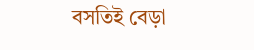বসতিই বেড়া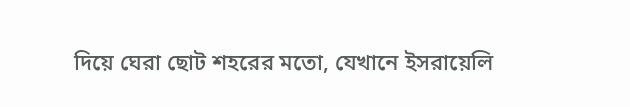দিয়ে ঘেরা ছোট শহরের মতো, যেখানে ইসরায়েলি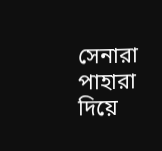সেনারা পাহারা দিয়ে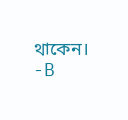থাকেন।
-B